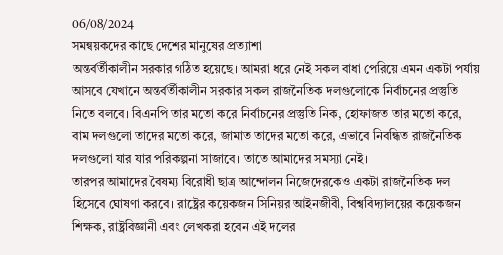06/08/2024
সমন্বয়কদের কাছে দেশের মানুষের প্রত্যাশা
অন্তর্বর্তীকালীন সরকার গঠিত হয়েছে। আমরা ধরে নেই সকল বাধা পেরিয়ে এমন একটা পর্যায় আসবে যেখানে অন্তর্বর্তীকালীন সরকার সকল রাজনৈতিক দলগুলোকে নির্বাচনের প্রস্তুতি নিতে বলবে। বিএনপি তার মতো করে নির্বাচনের প্রস্তুতি নিক, হোফাজত তার মতো করে, বাম দলগুলো তাদের মতো করে, জামাত তাদের মতো করে, এভাবে নিবন্ধিত রাজনৈতিক দলগুলো যার যার পরিকল্পনা সাজাবে। তাতে আমাদের সমস্যা নেই।
তারপর আমাদের বৈষম্য বিরোধী ছাত্র আন্দোলন নিজেদেরকেও একটা রাজনৈতিক দল হিসেবে ঘোষণা করবে। রাষ্ট্রের কয়েকজন সিনিয়র আইনজীবী, বিশ্ববিদ্যালয়ের কয়েকজন শিক্ষক, রাষ্ট্রবিজ্ঞানী এবং লেখকরা হবেন এই দলের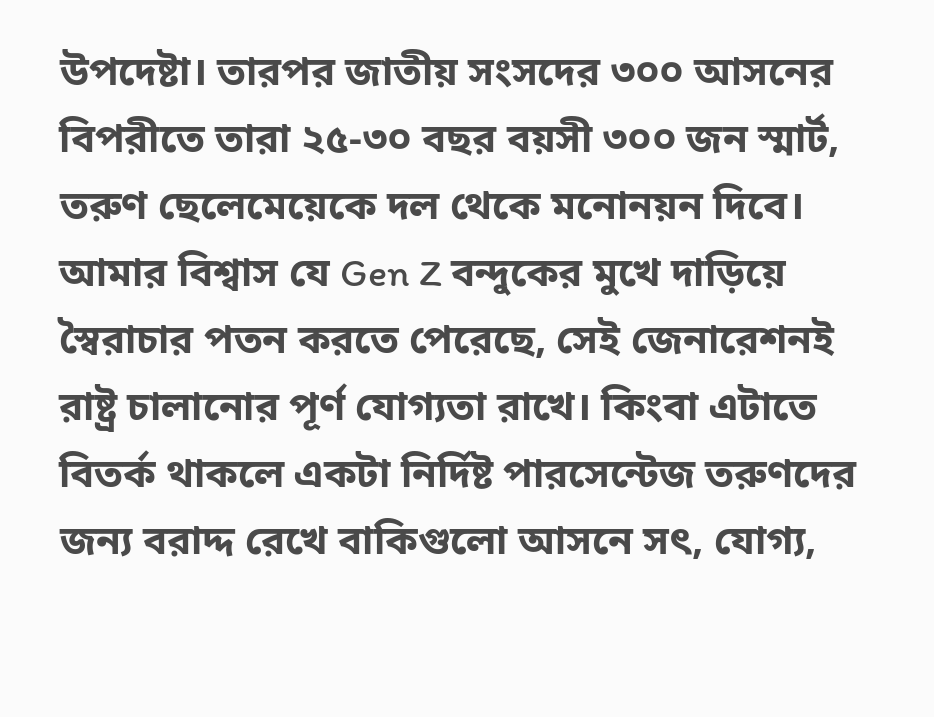উপদেষ্টা। তারপর জাতীয় সংসদের ৩০০ আসনের বিপরীতে তারা ২৫-৩০ বছর বয়সী ৩০০ জন স্মার্ট, তরুণ ছেলেমেয়েকে দল থেকে মনোনয়ন দিবে। আমার বিশ্বাস যে Gen Z বন্দুকের মুখে দাড়িয়ে স্বৈরাচার পতন করতে পেরেছে, সেই জেনারেশনই রাষ্ট্র চালানোর পূর্ণ যোগ্যতা রাখে। কিংবা এটাতে বিতর্ক থাকলে একটা নির্দিষ্ট পারসেন্টেজ তরুণদের জন্য বরাদ্দ রেখে বাকিগুলো আসনে সৎ, যোগ্য,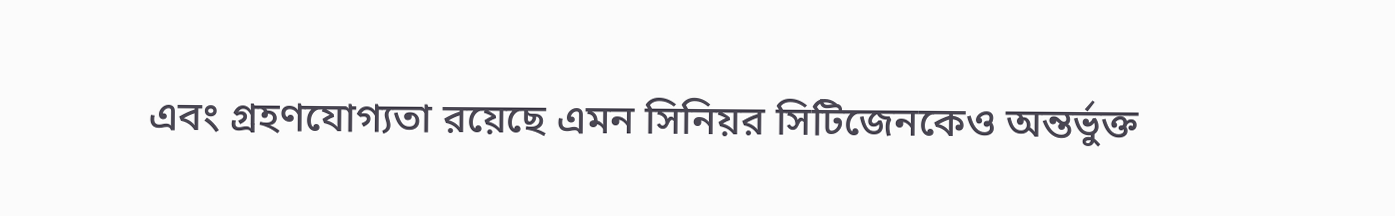এবং গ্রহণযোগ্যতা রয়েছে এমন সিনিয়র সিটিজেনকেও অন্তর্ভুক্ত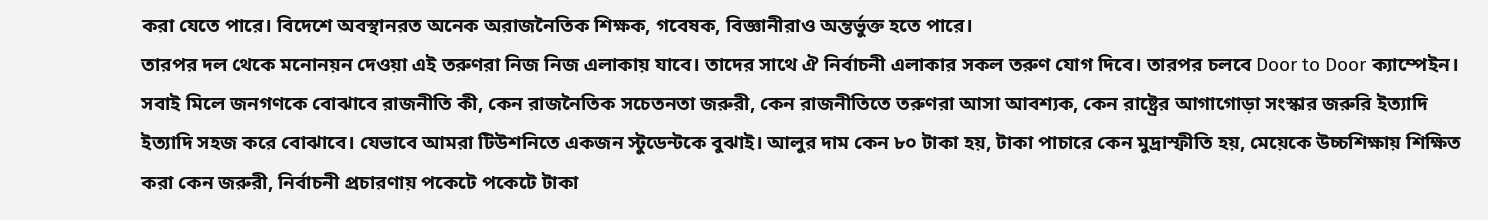করা যেতে পারে। বিদেশে অবস্থানরত অনেক অরাজনৈতিক শিক্ষক, গবেষক, বিজ্ঞানীরাও অন্তর্ভুক্ত হতে পারে।
তারপর দল থেকে মনোনয়ন দেওয়া এই তরুণরা নিজ নিজ এলাকায় যাবে। তাদের সাথে ঐ নির্বাচনী এলাকার সকল তরুণ যোগ দিবে। তারপর চলবে Door to Door ক্যাম্পেইন।
সবাই মিলে জনগণকে বোঝাবে রাজনীতি কী, কেন রাজনৈতিক সচেতনতা জরুরী, কেন রাজনীতিতে তরুণরা আসা আবশ্যক, কেন রাষ্ট্রের আগাগোড়া সংস্কার জরুরি ইত্যাদি ইত্যাদি সহজ করে বোঝাবে। যেভাবে আমরা টিউশনিতে একজন স্টুডেন্টকে বুঝাই। আলুর দাম কেন ৮০ টাকা হয়, টাকা পাচারে কেন মুদ্রাস্ফীতি হয়, মেয়েকে উচ্চশিক্ষায় শিক্ষিত করা কেন জরুরী, নির্বাচনী প্রচারণায় পকেটে পকেটে টাকা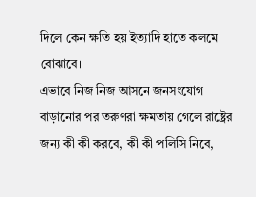দিলে কেন ক্ষতি হয় ইত্যাদি হাতে কলমে বোঝাবে।
এভাবে নিজ নিজ আসনে জনসংযোগ বাড়ানোর পর তরুণরা ক্ষমতায় গেলে রাষ্ট্রের জন্য কী কী করবে, কী কী পলিসি নিবে,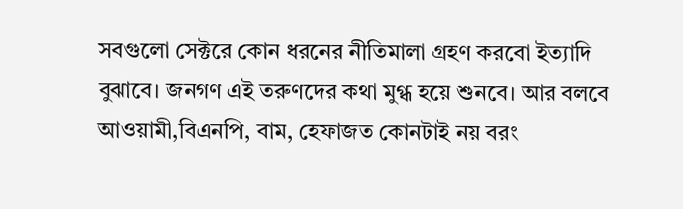সবগুলো সেক্টরে কোন ধরনের নীতিমালা গ্রহণ করবো ইত্যাদি বুঝাবে। জনগণ এই তরুণদের কথা মুগ্ধ হয়ে শুনবে। আর বলবে আওয়ামী,বিএনপি, বাম, হেফাজত কোনটাই নয় বরং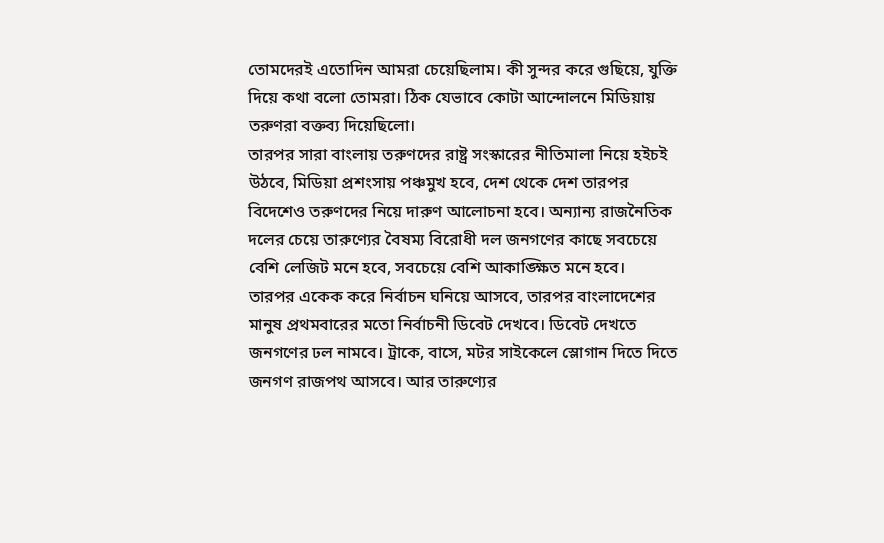তোমদেরই এতোদিন আমরা চেয়েছিলাম। কী সুন্দর করে গুছিয়ে, যুক্তি দিয়ে কথা বলো তোমরা। ঠিক যেভাবে কোটা আন্দোলনে মিডিয়ায় তরুণরা বক্তব্য দিয়েছিলো।
তারপর সারা বাংলায় তরুণদের রাষ্ট্র সংস্কারের নীতিমালা নিয়ে হইচই উঠবে, মিডিয়া প্রশংসায় পঞ্চমুখ হবে, দেশ থেকে দেশ তারপর বিদেশেও তরুণদের নিয়ে দারুণ আলোচনা হবে। অন্যান্য রাজনৈতিক দলের চেয়ে তারুণ্যের বৈষম্য বিরোধী দল জনগণের কাছে সবচেয়ে বেশি লেজিট মনে হবে, সবচেয়ে বেশি আকাঙ্ক্ষিত মনে হবে।
তারপর একেক করে নির্বাচন ঘনিয়ে আসবে, তারপর বাংলাদেশের মানুষ প্রথমবারের মতো নির্বাচনী ডিবেট দেখবে। ডিবেট দেখতে জনগণের ঢল নামবে। ট্রাকে, বাসে, মটর সাইকেলে স্লোগান দিতে দিতে জনগণ রাজপথ আসবে। আর তারুণ্যের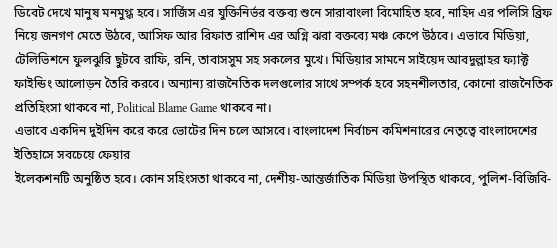ডিবেট দেখে মানুষ মনমুগ্ধ হবে। সার্জিস এর যুক্তিনির্ভর বক্তব্য শুনে সারাবাংলা বিমোহিত হবে, নাহিদ এর পলিসি ব্রিফ নিয়ে জনগণ মেতে উঠবে, আসিফ আর রিফাত রাশিদ এর অগ্নি ঝরা বক্তব্যে মঞ্চ কেপে উঠবে। এভাবে মিডিয়া, টেলিভিশনে ফুলঝুরি ছুটবে রাফি, রনি, তাবাসসুম সহ সকলের মুখে। মিডিয়ার সামনে সাইয়েদ আবদুল্লাহর ফ্যাক্ট ফাইন্ডিং আলোড়ন তৈরি করবে। অন্যান্য রাজনৈতিক দলগুলোর সাথে সম্পর্ক হবে সহনশীলতার, কোনো রাজনৈতিক প্রতিহিংসা থাকবে না, Political Blame Game থাকবে না।
এভাবে একদিন দুইদিন করে করে ভোটের দিন চলে আসবে। বাংলাদেশ নির্বাচন কমিশনারের নেতৃত্বে বাংলাদেশের ইতিহাসে সবচেয়ে ফেয়ার
ইলেকশনটি অনুষ্ঠিত হবে। কোন সহিংসতা থাকবে না, দেশীয়-আন্তর্জাতিক মিডিয়া উপস্থিত থাকবে, পুলিশ-বিজিবি-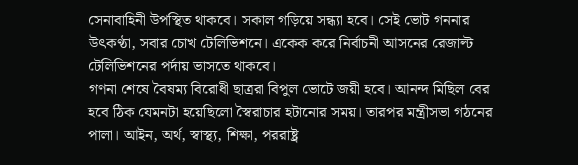সেনাবাহিনী উপস্থিত থাকবে। সকাল গড়িয়ে সন্ধ্যা হবে। সেই ভোট গননার উৎকণ্ঠা, সবার চোখ টেলিভিশনে। একেক করে নির্বাচনী আসনের রেজাল্ট টেলিভিশনের পর্দায় ভাসতে থাকবে।
গণনা শেষে বৈষম্য বিরোধী ছাত্ররা বিপুল ভোটে জয়ী হবে। আনন্দ মিছিল বের হবে ঠিক যেমনটা হয়েছিলো স্বৈরাচার হটানোর সময়। তারপর মন্ত্রীসভা গঠনের পালা। আইন, অর্থ, স্বাস্থ্য, শিক্ষা, পররাষ্ট্র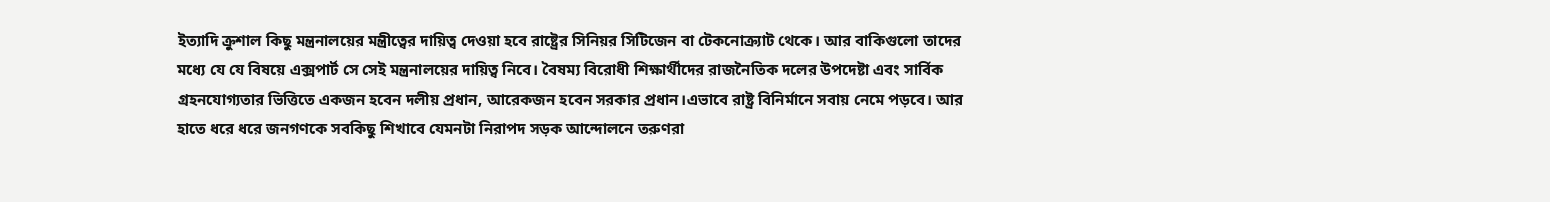ইত্যাদি ক্রুশাল কিছু মন্ত্রনালয়ের মন্ত্রীত্বের দায়িত্ব দেওয়া হবে রাষ্ট্রের সিনিয়র সিটিজেন বা টেকনোক্র্যাট থেকে। আর বাকিগুলো তাদের মধ্যে যে যে বিষয়ে এক্সপার্ট সে সেই মন্ত্রনালয়ের দায়িত্ব নিবে। বৈষম্য বিরোধী শিক্ষার্থীদের রাজনৈতিক দলের উপদেষ্টা এবং সার্বিক গ্রহনযোগ্যতার ভিত্তিতে একজন হবেন দলীয় প্রধান, আরেকজন হবেন সরকার প্রধান।এভাবে রাষ্ট্র বিনির্মানে সবায় নেমে পড়বে। আর হাতে ধরে ধরে জনগণকে সবকিছু শিখাবে যেমনটা নিরাপদ সড়ক আন্দোলনে তরুণরা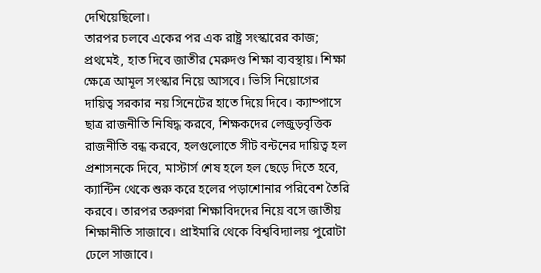দেখিয়েছিলো।
তারপর চলবে একের পর এক রাষ্ট্র সংস্কারের কাজ;
প্রথমেই, হাত দিবে জাতীর মেরুদণ্ড শিক্ষা ব্যবস্থায়। শিক্ষা ক্ষেত্রে আমূল সংস্কার নিয়ে আসবে। ভিসি নিয়োগের দায়িত্ব সরকার নয় সিনেটের হাতে দিয়ে দিবে। ক্যাম্পাসে ছাত্র রাজনীতি নিষিদ্ধ করবে, শিক্ষকদের লেজুড়বৃত্তিক রাজনীতি বন্ধ করবে, হলগুলোতে সীট বন্টনের দায়িত্ব হল প্রশাসনকে দিবে, মাস্টার্স শেষ হলে হল ছেড়ে দিতে হবে, ক্যান্টিন থেকে শুরু করে হলের পড়াশোনার পরিবেশ তৈরি করবে। তারপর তরুণরা শিক্ষাবিদদের নিয়ে বসে জাতীয় শিক্ষানীতি সাজাবে। প্রাইমারি থেকে বিশ্ববিদ্যালয় পুরোটা ঢেলে সাজাবে।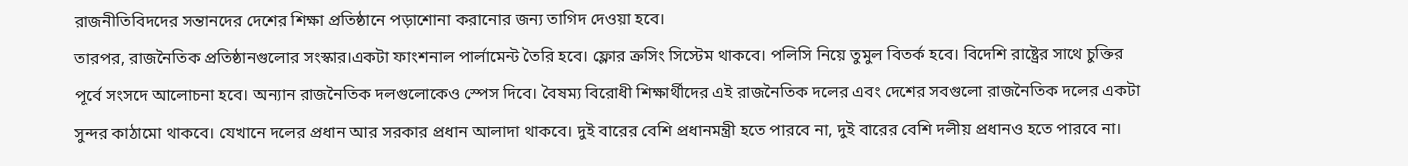রাজনীতিবিদদের সন্তানদের দেশের শিক্ষা প্রতিষ্ঠানে পড়াশোনা করানোর জন্য তাগিদ দেওয়া হবে।
তারপর, রাজনৈতিক প্রতিষ্ঠানগুলোর সংস্কার।একটা ফাংশনাল পার্লামেন্ট তৈরি হবে। ফ্লোর ক্রসিং সিস্টেম থাকবে। পলিসি নিয়ে তুমুল বিতর্ক হবে। বিদেশি রাষ্ট্রের সাথে চুক্তির পূর্বে সংসদে আলোচনা হবে। অন্যান রাজনৈতিক দলগুলোকেও স্পেস দিবে। বৈষম্য বিরোধী শিক্ষার্থীদের এই রাজনৈতিক দলের এবং দেশের সবগুলো রাজনৈতিক দলের একটা সুন্দর কাঠামো থাকবে। যেখানে দলের প্রধান আর সরকার প্রধান আলাদা থাকবে। দুই বারের বেশি প্রধানমন্ত্রী হতে পারবে না, দুই বারের বেশি দলীয় প্রধানও হতে পারবে না।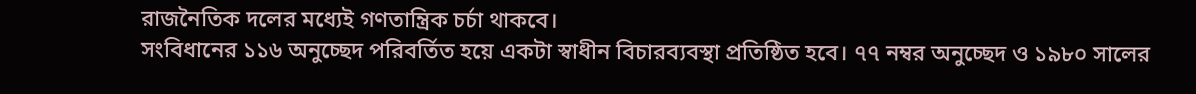রাজনৈতিক দলের মধ্যেই গণতান্ত্রিক চর্চা থাকবে।
সংবিধানের ১১৬ অনুচ্ছেদ পরিবর্তিত হয়ে একটা স্বাধীন বিচারব্যবস্থা প্রতিষ্ঠিত হবে। ৭৭ নম্বর অনুচ্ছেদ ও ১৯৮০ সালের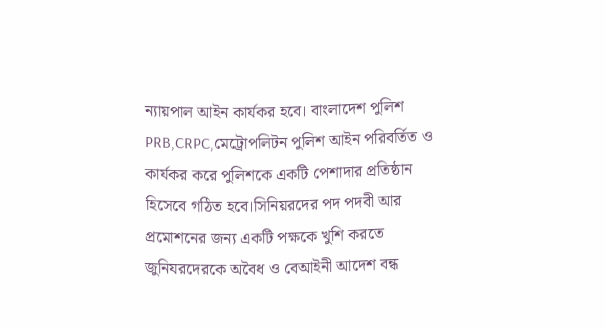ন্যায়পাল আইন কার্যকর হবে। বাংলাদেশ পুলিশ PRB,CRPC,মেট্রোপলিটন পুলিশ আইন পরিবর্তিত ও কার্যকর করে পুলিশকে একটি পেশাদার প্রতিষ্ঠান হিসেবে গঠিত হবে।সিনিয়রদের পদ পদবী আর প্রমোশনের জন্য একটি পক্ষকে খুশি করতে জুনিযরদেরকে অবৈধ ও বেআইনী আদেশ বন্ধ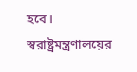হবে। স্বরাষ্ট্রমন্ত্রণালয়ের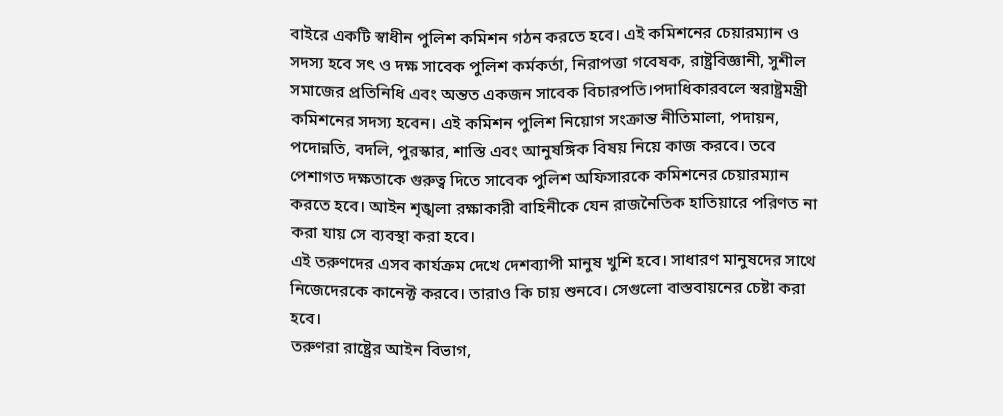বাইরে একটি স্বাধীন পুলিশ কমিশন গঠন করতে হবে। এই কমিশনের চেয়ারম্যান ও সদস্য হবে সৎ ও দক্ষ সাবেক পুলিশ কর্মকর্তা, নিরাপত্তা গবেষক, রাষ্ট্রবিজ্ঞানী, সুশীল সমাজের প্রতিনিধি এবং অন্তত একজন সাবেক বিচারপতি।পদাধিকারবলে স্বরাষ্ট্রমন্ত্রী কমিশনের সদস্য হবেন। এই কমিশন পুলিশ নিয়োগ সংক্রান্ত নীতিমালা, পদায়ন, পদোন্নতি, বদলি, পুরস্কার, শাস্তি এবং আনুষঙ্গিক বিষয় নিয়ে কাজ করবে। তবে পেশাগত দক্ষতাকে গুরুত্ব দিতে সাবেক পুলিশ অফিসারকে কমিশনের চেয়ারম্যান করতে হবে। আইন শৃঙ্খলা রক্ষাকারী বাহিনীকে যেন রাজনৈতিক হাতিয়ারে পরিণত না করা যায় সে ব্যবস্থা করা হবে।
এই তরুণদের এসব কার্যক্রম দেখে দেশব্যাপী মানুষ খুশি হবে। সাধারণ মানুষদের সাথে নিজেদেরকে কানেক্ট করবে। তারাও কি চায় শুনবে। সেগুলো বাস্তবায়নের চেষ্টা করা হবে।
তরুণরা রাষ্ট্রের আইন বিভাগ,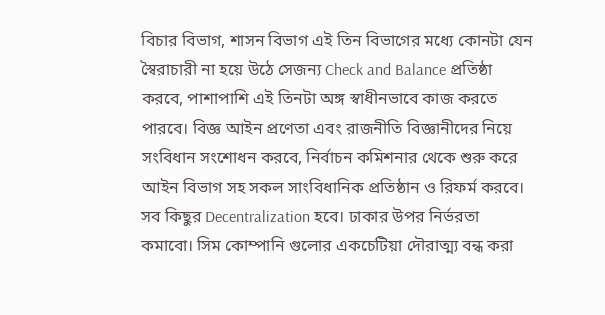বিচার বিভাগ, শাসন বিভাগ এই তিন বিভাগের মধ্যে কোনটা যেন স্বৈরাচারী না হয়ে উঠে সেজন্য Check and Balance প্রতিষ্ঠা করবে, পাশাপাশি এই তিনটা অঙ্গ স্বাধীনভাবে কাজ করতে পারবে। বিজ্ঞ আইন প্রণেতা এবং রাজনীতি বিজ্ঞানীদের নিয়ে সংবিধান সংশোধন করবে, নির্বাচন কমিশনার থেকে শুরু করে আইন বিভাগ সহ সকল সাংবিধানিক প্রতিষ্ঠান ও রিফর্ম করবে।
সব কিছুর Decentralization হবে। ঢাকার উপর নির্ভরতা কমাবো। সিম কোম্পানি গুলোর একচেটিয়া দৌরাত্ম্য বন্ধ করা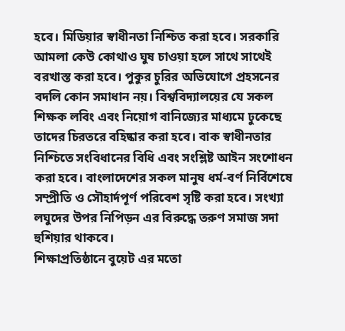হবে। মিডিয়ার স্বাধীনতা নিশ্চিত করা হবে। সরকারি আমলা কেউ কোথাও ঘুষ চাওয়া হলে সাথে সাথেই বরখাস্ত করা হবে। পুকুর চুরির অভিযোগে প্রহসনের বদলি কোন সমাধান নয়। বিশ্ববিদ্যালয়ের যে সকল শিক্ষক লবিং এবং নিয়োগ বানিজ্যের মাধ্যমে ঢুকেছে তাদের চিরতরে বহিষ্কার করা হবে। বাক স্বাধীনতার নিশ্চিতে সংবিধানের বিধি এবং সংশ্লিষ্ট আইন সংশোধন করা হবে। বাংলাদেশের সকল মানুষ ধর্ম-বর্ণ নির্বিশেষে সম্প্রীতি ও সৌহার্দপূর্ণ পরিবেশ সৃষ্টি করা হবে। সংখ্যা লঘুদের উপর নিপিড়ন এর বিরুদ্ধে তরুণ সমাজ সদা হুশিয়ার থাকবে।
শিক্ষাপ্রতিষ্ঠানে বুয়েট এর মতো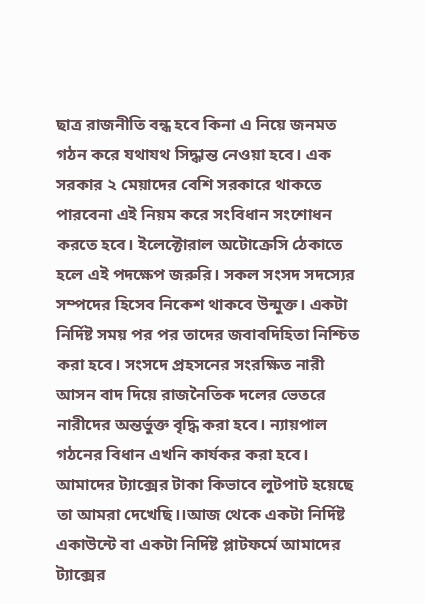ছাত্র রাজনীতি বন্ধ হবে কিনা এ নিয়ে জনমত গঠন করে যথাযথ সিদ্ধান্ত নেওয়া হবে। এক সরকার ২ মেয়াদের বেশি সরকারে থাকতে পারবেনা এই নিয়ম করে সংবিধান সংশোধন করতে হবে। ইলেক্টোরাল অটোক্রেসি ঠেকাতে হলে এই পদক্ষেপ জরুরি। সকল সংসদ সদস্যের সম্পদের হিসেব নিকেশ থাকবে উন্মুক্ত। একটা নির্দিষ্ট সময় পর পর তাদের জবাবদিহিতা নিশ্চিত করা হবে। সংসদে প্রহসনের সংরক্ষিত নারী আসন বাদ দিয়ে রাজনৈতিক দলের ভেতরে নারীদের অন্তর্ভুক্ত বৃদ্ধি করা হবে। ন্যায়পাল গঠনের বিধান এখনি কার্যকর করা হবে। আমাদের ট্যাক্সের টাকা কিভাবে লুটপাট হয়েছে তা আমরা দেখেছি।।আজ থেকে একটা নির্দিষ্ট একাউন্টে বা একটা নির্দিষ্ট প্লাটফর্মে আমাদের ট্যাক্সের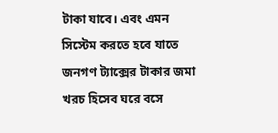টাকা যাবে। এবং এমন সিস্টেম করতে হবে যাতে জনগণ ট্যাক্সের টাকার জমা খরচ হিসেব ঘরে বসে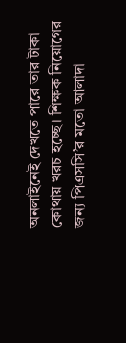অনলাইনেই দেখতে পারে তার টাকা কোথায় খরচ হচ্ছে। শিক্ষক নিয়োগের জন্য পিএসসি’র মতো আলাদা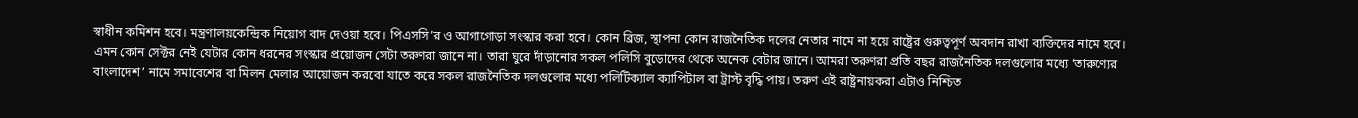স্বাধীন কমিশন হবে। মন্ত্রণালয়কেন্দ্রিক নিয়োগ বাদ দেওয়া হবে। পিএসসি’র ও আগাগোড়া সংস্কার করা হবে। কোন ব্রিজ, স্থাপনা কোন রাজনৈতিক দলের নেতার নামে না হয়ে রাষ্ট্রের গুরুত্বপূর্ণ অবদান রাখা ব্যক্তিদের নামে হবে।
এমন কোন সেক্টর নেই যেটার কোন ধরনের সংস্কার প্রয়োজন সেটা তরুণরা জানে না। তারা ঘুরে দাঁড়ানোর সকল পলিসি বুড়োদের থেকে অনেক বেটার জানে। আমরা তরুণরা প্রতি বছর রাজনৈতিক দলগুলোর মধ্যে ‘তারুণ্যের বাংলাদেশ’ নামে সমাবেশের বা মিলন মেলার আয়োজন করবো যাতে করে সকল রাজনৈতিক দলগুলোর মধ্যে পলিটিক্যাল ক্যাপিটাল বা ট্রাস্ট বৃদ্ধি পায়। তরুণ এই রাষ্ট্রনায়করা এটাও নিশ্চিত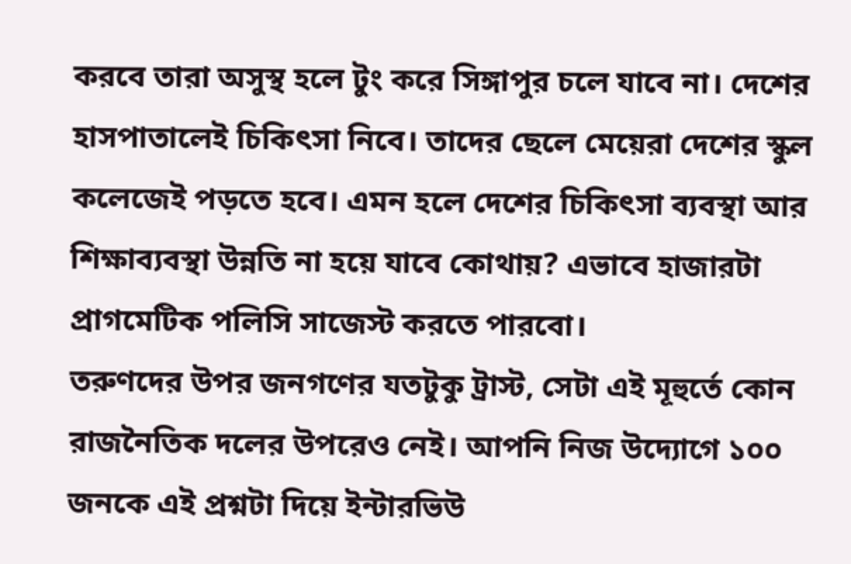করবে তারা অসুস্থ হলে টুং করে সিঙ্গাপুর চলে যাবে না। দেশের হাসপাতালেই চিকিৎসা নিবে। তাদের ছেলে মেয়েরা দেশের স্কুল কলেজেই পড়তে হবে। এমন হলে দেশের চিকিৎসা ব্যবস্থা আর শিক্ষাব্যবস্থা উন্নতি না হয়ে যাবে কোথায়? এভাবে হাজারটা প্রাগমেটিক পলিসি সাজেস্ট করতে পারবো।
তরুণদের উপর জনগণের যতটুকু ট্রাস্ট, সেটা এই মূহুর্তে কোন রাজনৈতিক দলের উপরেও নেই। আপনি নিজ উদ্যোগে ১০০ জনকে এই প্রশ্নটা দিয়ে ইন্টারভিউ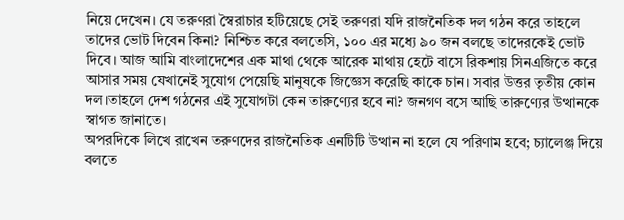নিয়ে দেখেন। যে তরুণরা স্বৈরাচার হটিয়েছে সেই তরুণরা যদি রাজনৈতিক দল গঠন করে তাহলে তাদের ভোট দিবেন কিনা? নিশ্চিত করে বলতেসি, ১০০ এর মধ্যে ৯০ জন বলছে তাদেরকেই ভোট দিবে। আজ আমি বাংলাদেশের এক মাথা থেকে আরেক মাথায় হেটে বাসে রিকশায় সিনএজিতে করে আসার সময় যেখানেই সুযোগ পেয়েছি মানুষকে জিজ্ঞেস করেছি কাকে চান। সবার উত্তর তৃতীয় কোন দল।তাহলে দেশ গঠনের এই সুযোগটা কেন তারুণ্যের হবে না? জনগণ বসে আছি তারুণ্যের উত্থানকে স্বাগত জানাতে।
অপরদিকে লিখে রাখেন তরুণদের রাজনৈতিক এনটিটি উত্থান না হলে যে পরিণাম হবে; চ্যালেঞ্জ দিয়ে বলতে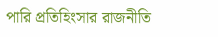পারি প্রতিহিংসার রাজনীতি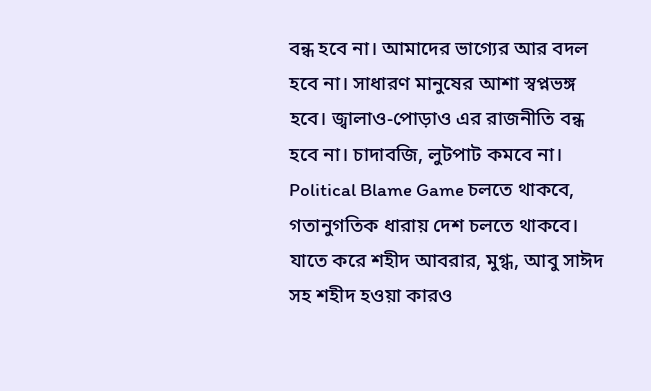বন্ধ হবে না। আমাদের ভাগ্যের আর বদল হবে না। সাধারণ মানুষের আশা স্বপ্নভঙ্গ হবে। জ্বালাও-পোড়াও এর রাজনীতি বন্ধ হবে না। চাদাবজি, লুটপাট কমবে না। Political Blame Game চলতে থাকবে, গতানুগতিক ধারায় দেশ চলতে থাকবে। যাতে করে শহীদ আবরার, মুগ্ধ, আবু সাঈদ সহ শহীদ হওয়া কারও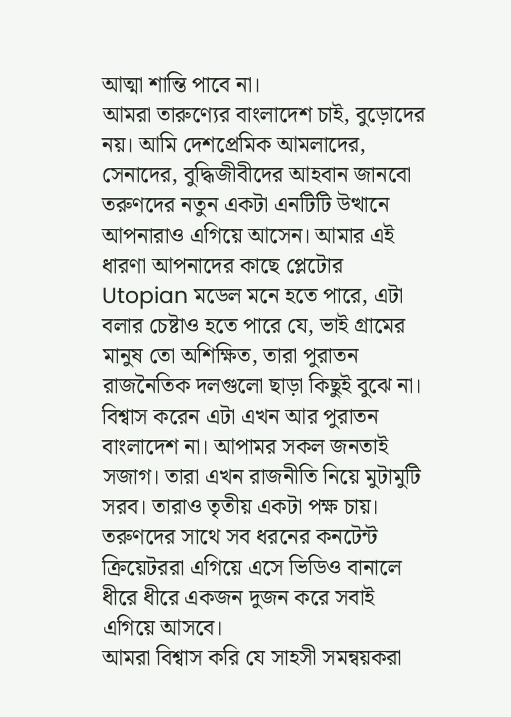আত্মা শান্তি পাবে না।
আমরা তারুণ্যের বাংলাদেশ চাই, বুড়োদের নয়। আমি দেশপ্রেমিক আমলাদের, সেনাদের, বুদ্ধিজীবীদের আহবান জানবো তরুণদের নতুন একটা এনটিটি উত্থানে আপনারাও এগিয়ে আসেন। আমার এই ধারণা আপনাদের কাছে প্লেটোর Utopian মডেল মনে হতে পারে, এটা বলার চেষ্টাও হতে পারে যে, ভাই গ্রামের মানুষ তো অশিক্ষিত, তারা পুরাতন রাজনৈতিক দলগুলো ছাড়া কিছুই বুঝে না। বিশ্বাস করেন এটা এখন আর পুরাতন বাংলাদেশ না। আপামর সকল জনতাই সজাগ। তারা এখন রাজনীতি নিয়ে মুটামুটি সরব। তারাও তৃতীয় একটা পক্ষ চায়। তরুণদের সাথে সব ধরনের কনটেন্ট ক্রিয়েটররা এগিয়ে এসে ভিডিও বানালে ধীরে ধীরে একজন দুজন করে সবাই এগিয়ে আসবে।
আমরা বিশ্বাস করি যে সাহসী সমন্বয়করা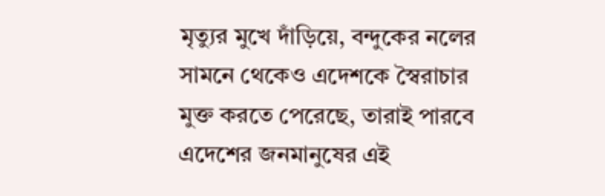মৃত্যুর মুখে দাঁড়িয়ে, বন্দুকের নলের সামনে থেকেও এদেশকে স্বৈরাচার মুক্ত করতে পেরেছে, তারাই পারবে এদেশের জনমানুষের এই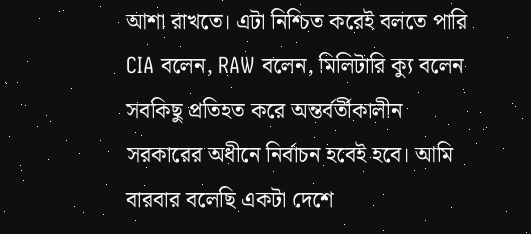আশা রাখতে। এটা নিশ্চিত করেই বলতে পারি CIA বলেন, RAW বলেন, মিলিটারি ক্যু বলেন সবকিছু প্রতিহত করে অন্তর্বর্তীকালীন সরকারের অধীনে নির্বাচন হবেই হবে। আমি বারবার বলেছি একটা দেশে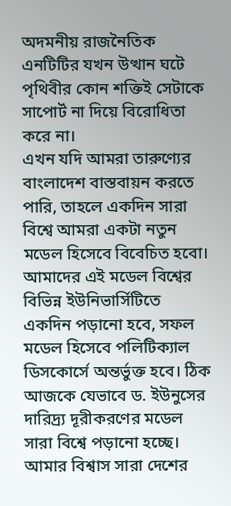অদমনীয় রাজনৈতিক এনটিটির যখন উত্থান ঘটে পৃথিবীর কোন শক্তিই সেটাকে সাপোর্ট না দিয়ে বিরোধিতা করে না।
এখন যদি আমরা তারুণ্যের বাংলাদেশ বাস্তবায়ন করতে পারি, তাহলে একদিন সারা বিশ্বে আমরা একটা নতুন মডেল হিসেবে বিবেচিত হবো। আমাদের এই মডেল বিশ্বের বিভিন্ন ইউনিভার্সিটিতে একদিন পড়ানো হবে, সফল মডেল হিসেবে পলিটিক্যাল ডিসকোর্সে অন্তর্ভুক্ত হবে। ঠিক আজকে যেভাবে ড. ইউনুসের দারিদ্র্য দূরীকরণের মডেল সারা বিশ্বে পড়ানো হচ্ছে।
আমার বিশ্বাস সারা দেশের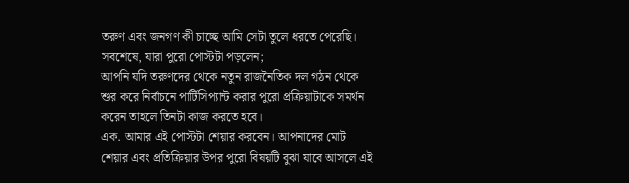তরুণ এবং জনগণ কী চাচ্ছে আমি সেটা তুলে ধরতে পেরেছি।
সবশেষে, যারা পুরো পোস্টটা পড়লেন;
আপনি যদি তরুণদের থেকে নতুন রাজনৈতিক দল গঠন থেকে শুর করে নির্বাচনে পার্টিসিপ্যান্ট করার পুরো প্রক্রিয়াটাকে সমর্থন করেন তাহলে তিনটা কাজ করতে হবে।
এক. আমার এই পোস্টটা শেয়ার করবেন। আপনাদের মোট শেয়ার এবং প্রতিক্রিয়ার উপর পুরো বিষয়টি বুঝা যাবে আসলে এই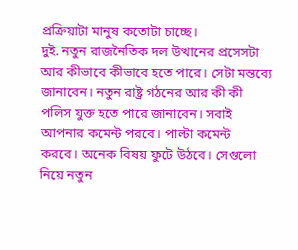প্রক্রিয়াটা মানুষ কতোটা চাচ্ছে।
দুই. নতুন রাজনৈতিক দল উত্থানের প্রসেসটা আর কীভাবে কীভাবে হতে পারে। সেটা মন্তব্যে জানাবেন। নতুন রাষ্ট্র গঠনের আর কী কী পলিস যুক্ত হতে পারে জানাবেন। সবাই আপনার কমেন্ট পরবে। পাল্টা কমেন্ট করবে। অনেক বিষয় ফুটে উঠবে। সেগুলো নিয়ে নতুন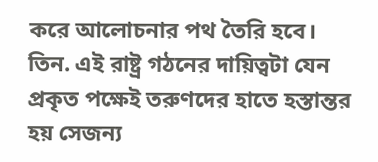করে আলোচনার পথ তৈরি হবে।
তিন. এই রাষ্ট্র গঠনের দায়িত্বটা যেন প্রকৃত পক্ষেই তরুণদের হাতে হস্তান্তর হয় সেজন্য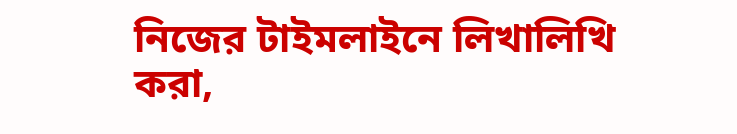নিজের টাইমলাইনে লিখালিখি করা,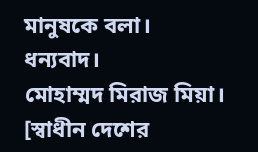মানুষকে বলা।
ধন্যবাদ।
মোহাম্মদ মিরাজ মিয়া। [স্বাধীন দেশের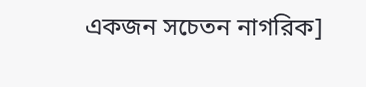একজন সচেতন নাগরিক]